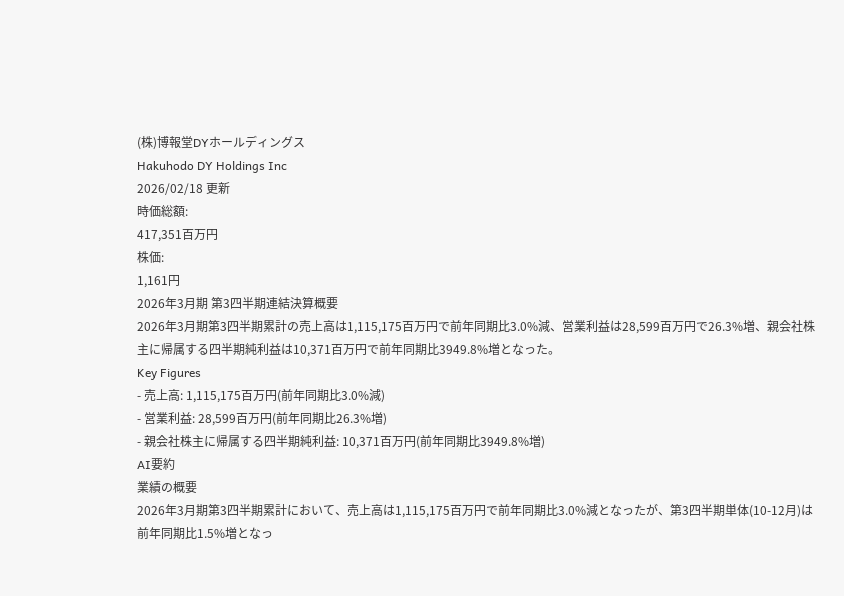(株)博報堂DYホールディングス
Hakuhodo DY Holdings Inc
2026/02/18 更新
時価総額:
417,351百万円
株価:
1,161円
2026年3月期 第3四半期連結決算概要
2026年3月期第3四半期累計の売上高は1,115,175百万円で前年同期比3.0%減、営業利益は28,599百万円で26.3%増、親会社株主に帰属する四半期純利益は10,371百万円で前年同期比3949.8%増となった。
Key Figures
- 売上高: 1,115,175百万円(前年同期比3.0%減)
- 営業利益: 28,599百万円(前年同期比26.3%増)
- 親会社株主に帰属する四半期純利益: 10,371百万円(前年同期比3949.8%増)
AI要約
業績の概要
2026年3月期第3四半期累計において、売上高は1,115,175百万円で前年同期比3.0%減となったが、第3四半期単体(10-12月)は前年同期比1.5%増となっ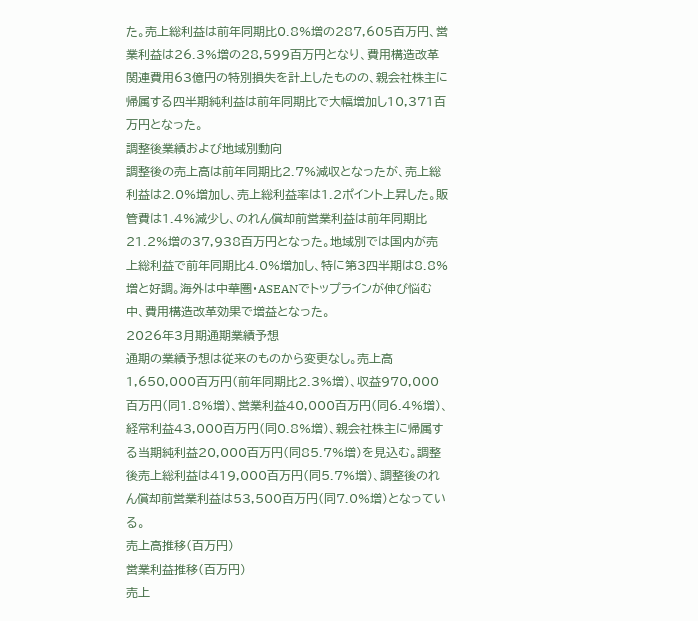た。売上総利益は前年同期比0.8%増の287,605百万円、営業利益は26.3%増の28,599百万円となり、費用構造改革関連費用63億円の特別損失を計上したものの、親会社株主に帰属する四半期純利益は前年同期比で大幅増加し10,371百万円となった。
調整後業績および地域別動向
調整後の売上高は前年同期比2.7%減収となったが、売上総利益は2.0%増加し、売上総利益率は1.2ポイント上昇した。販管費は1.4%減少し、のれん償却前営業利益は前年同期比21.2%増の37,938百万円となった。地域別では国内が売上総利益で前年同期比4.0%増加し、特に第3四半期は8.8%増と好調。海外は中華圏・ASEANでトップラインが伸び悩む中、費用構造改革効果で増益となった。
2026年3月期通期業績予想
通期の業績予想は従来のものから変更なし。売上高1,650,000百万円(前年同期比2.3%増)、収益970,000百万円(同1.8%増)、営業利益40,000百万円(同6.4%増)、経常利益43,000百万円(同0.8%増)、親会社株主に帰属する当期純利益20,000百万円(同85.7%増)を見込む。調整後売上総利益は419,000百万円(同5.7%増)、調整後のれん償却前営業利益は53,500百万円(同7.0%増)となっている。
売上高推移(百万円)
営業利益推移(百万円)
売上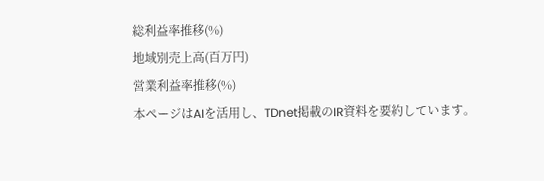総利益率推移(%)
地域別売上高(百万円)
営業利益率推移(%)
本ページはAIを活用し、TDnet掲載のIR資料を要約しています。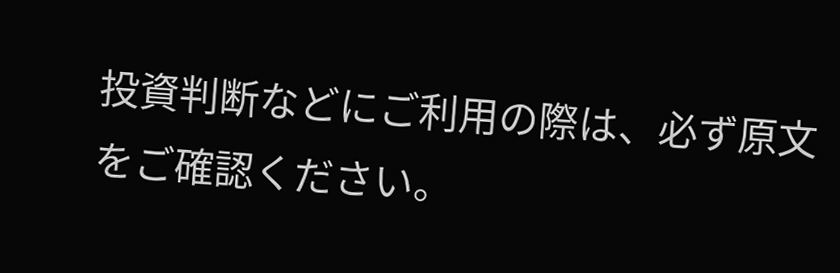投資判断などにご利用の際は、必ず原文をご確認ください。